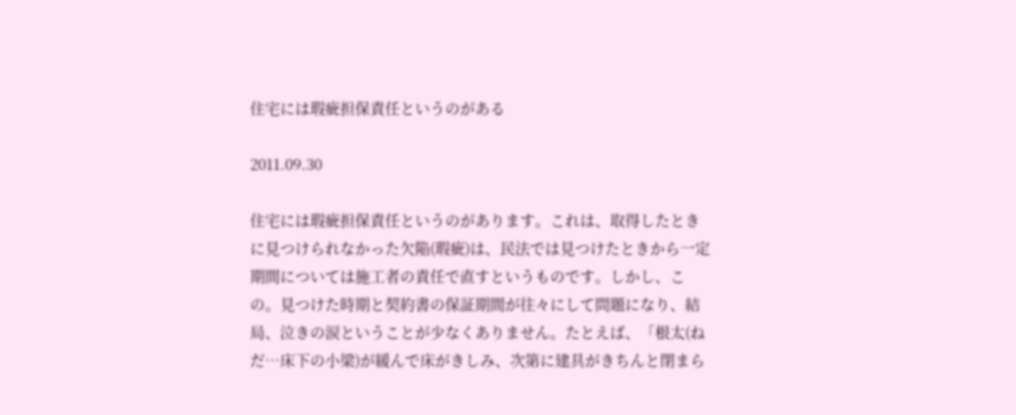住宅には瑕疵担保責任というのがある

2011.09.30

住宅には瑕疵担保責任というのがあります。これは、取得したときに見つけられなかった欠陥(瑕疵)は、民法では見つけたときから一定期間については施工者の責任で直すというものです。しかし、この。見つけた時期と契約書の保証期間が往々にして問題になり、結局、泣きの涙ということが少なくありません。たとえば、「根太(ねだ…床下の小梁)が緩んで床がきしみ、次第に建具がきちんと閉まら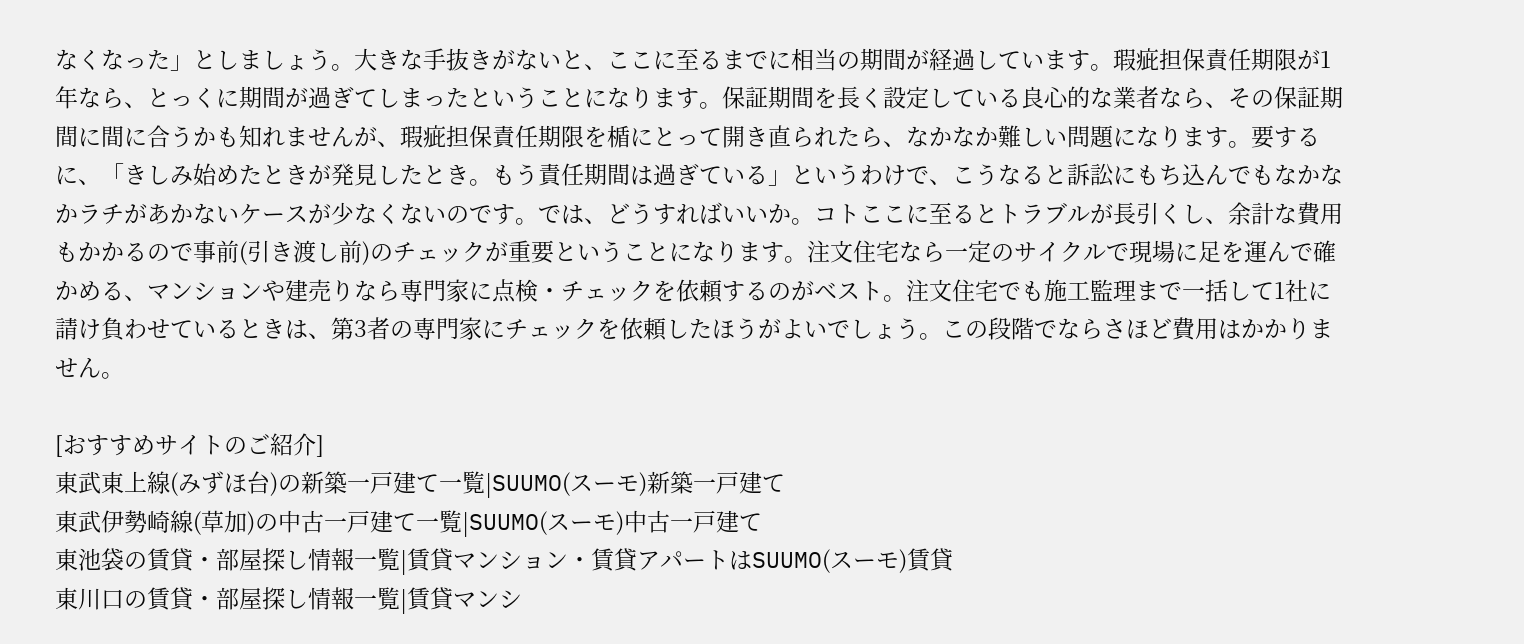なくなった」としましょう。大きな手抜きがないと、ここに至るまでに相当の期間が経過しています。瑕疵担保責任期限が1年なら、とっくに期間が過ぎてしまったということになります。保証期間を長く設定している良心的な業者なら、その保証期間に間に合うかも知れませんが、瑕疵担保責任期限を楯にとって開き直られたら、なかなか難しい問題になります。要するに、「きしみ始めたときが発見したとき。もう責任期間は過ぎている」というわけで、こうなると訴訟にもち込んでもなかなかラチがあかないケースが少なくないのです。では、どうすればいいか。コトここに至るとトラブルが長引くし、余計な費用もかかるので事前(引き渡し前)のチェックが重要ということになります。注文住宅なら一定のサイクルで現場に足を運んで確かめる、マンションや建売りなら専門家に点検・チェックを依頼するのがベスト。注文住宅でも施工監理まで一括して1社に請け負わせているときは、第3者の専門家にチェックを依頼したほうがよいでしょう。この段階でならさほど費用はかかりません。

[おすすめサイトのご紹介]
東武東上線(みずほ台)の新築一戸建て一覧|SUUMO(スーモ)新築一戸建て
東武伊勢崎線(草加)の中古一戸建て一覧|SUUMO(スーモ)中古一戸建て
東池袋の賃貸・部屋探し情報一覧|賃貸マンション・賃貸アパートはSUUMO(スーモ)賃貸
東川口の賃貸・部屋探し情報一覧|賃貸マンシ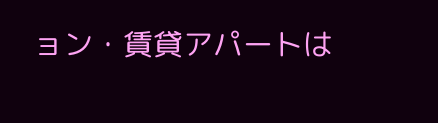ョン・賃貸アパートは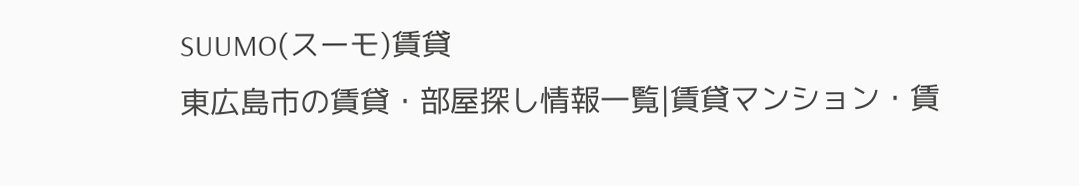SUUMO(スーモ)賃貸
東広島市の賃貸・部屋探し情報一覧|賃貸マンション・賃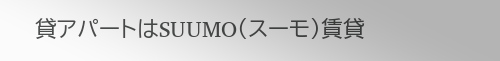貸アパートはSUUMO(スーモ)賃貸